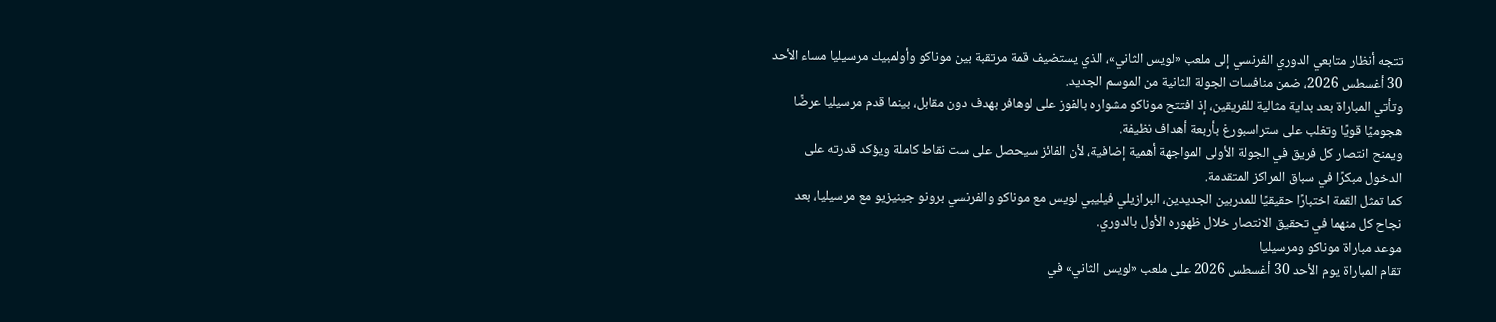تتجه أنظار متابعي الدوري الفرنسي إلى ملعب «لويس الثاني»، الذي يستضيف قمة مرتقبة بين موناكو وأولمبيك مرسيليا مساء الأحد 30 أغسطس 2026، ضمن منافسات الجولة الثانية من الموسم الجديد.
وتأتي المباراة بعد بداية مثالية للفريقين، إذ افتتح موناكو مشواره بالفوز على لوهافر بهدف دون مقابل، بينما قدم مرسيليا عرضًا هجوميًا قويًا وتغلب على ستراسبورغ بأربعة أهداف نظيفة.
ويمنح انتصار كل فريق في الجولة الأولى المواجهة أهمية إضافية، لأن الفائز سيحصل على ست نقاط كاملة ويؤكد قدرته على الدخول مبكرًا في سباق المراكز المتقدمة.
كما تمثل القمة اختبارًا حقيقيًا للمدربين الجديدين، البرازيلي فيليبي لويس مع موناكو والفرنسي برونو جينيزيو مع مرسيليا، بعد نجاح كل منهما في تحقيق الانتصار خلال ظهوره الأول بالدوري.
موعد مباراة موناكو ومرسيليا
تقام المباراة يوم الأحد 30 أغسطس 2026 على ملعب «لويس الثاني» في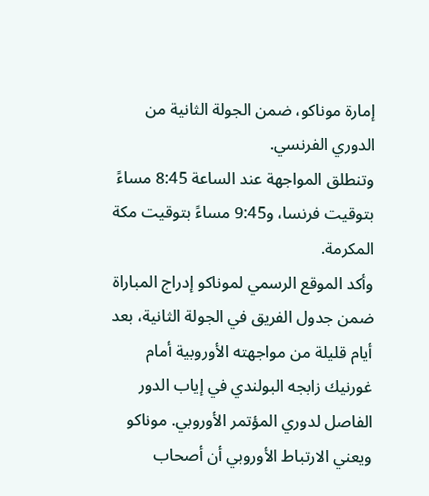إمارة موناكو، ضمن الجولة الثانية من الدوري الفرنسي.
وتنطلق المواجهة عند الساعة 8:45 مساءً بتوقيت فرنسا، و9:45 مساءً بتوقيت مكة المكرمة.
وأكد الموقع الرسمي لموناكو إدراج المباراة ضمن جدول الفريق في الجولة الثانية، بعد أيام قليلة من مواجهته الأوروبية أمام غورنيك زابجه البولندي في إياب الدور الفاصل لدوري المؤتمر الأوروبي. موناكو
ويعني الارتباط الأوروبي أن أصحاب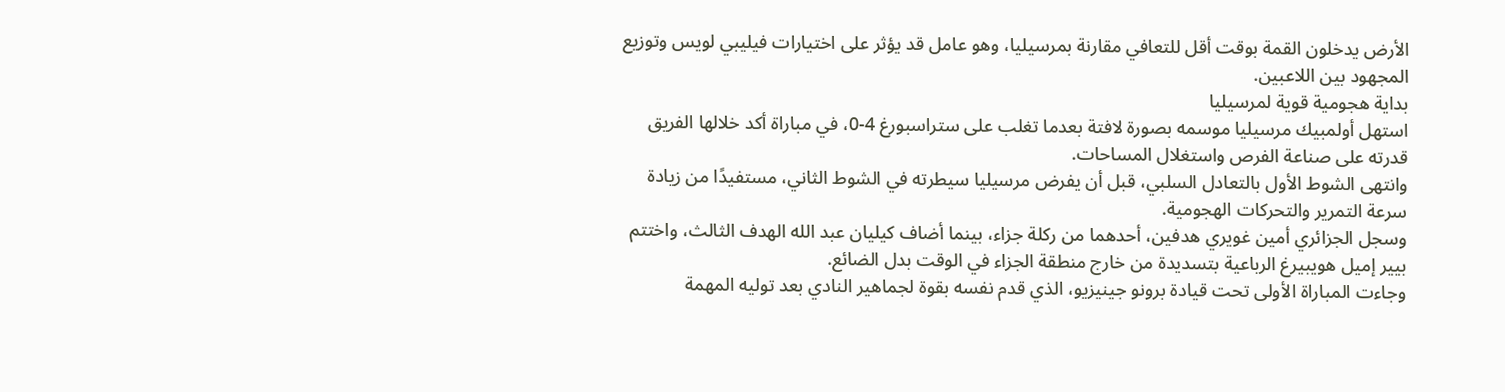الأرض يدخلون القمة بوقت أقل للتعافي مقارنة بمرسيليا، وهو عامل قد يؤثر على اختيارات فيليبي لويس وتوزيع المجهود بين اللاعبين.
بداية هجومية قوية لمرسيليا
استهل أولمبيك مرسيليا موسمه بصورة لافتة بعدما تغلب على ستراسبورغ 4-0، في مباراة أكد خلالها الفريق قدرته على صناعة الفرص واستغلال المساحات.
وانتهى الشوط الأول بالتعادل السلبي، قبل أن يفرض مرسيليا سيطرته في الشوط الثاني، مستفيدًا من زيادة سرعة التمرير والتحركات الهجومية.
وسجل الجزائري أمين غويري هدفين، أحدهما من ركلة جزاء، بينما أضاف كيليان عبد الله الهدف الثالث، واختتم بيير إميل هويبيرغ الرباعية بتسديدة من خارج منطقة الجزاء في الوقت بدل الضائع.
وجاءت المباراة الأولى تحت قيادة برونو جينيزيو، الذي قدم نفسه بقوة لجماهير النادي بعد توليه المهمة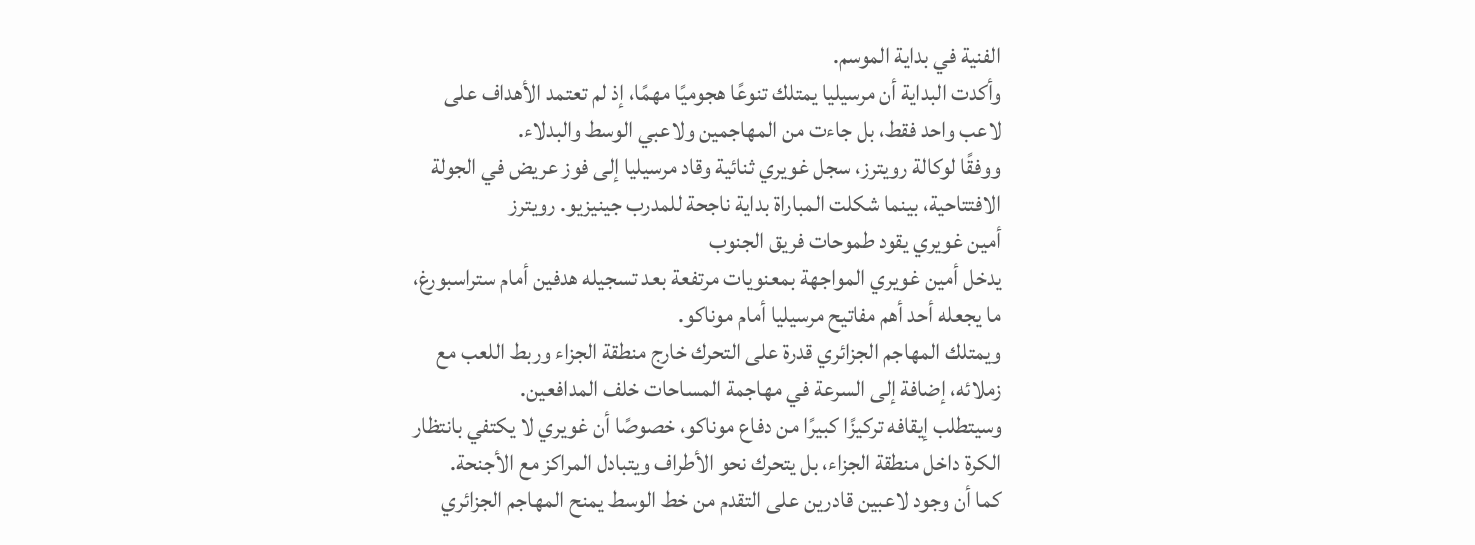الفنية في بداية الموسم.
وأكدت البداية أن مرسيليا يمتلك تنوعًا هجوميًا مهمًا، إذ لم تعتمد الأهداف على لاعب واحد فقط، بل جاءت من المهاجمين ولاعبي الوسط والبدلاء.
ووفقًا لوكالة رويترز، سجل غويري ثنائية وقاد مرسيليا إلى فوز عريض في الجولة الافتتاحية، بينما شكلت المباراة بداية ناجحة للمدرب جينيزيو. رويترز
أمين غويري يقود طموحات فريق الجنوب
يدخل أمين غويري المواجهة بمعنويات مرتفعة بعد تسجيله هدفين أمام ستراسبورغ، ما يجعله أحد أهم مفاتيح مرسيليا أمام موناكو.
ويمتلك المهاجم الجزائري قدرة على التحرك خارج منطقة الجزاء وربط اللعب مع زملائه، إضافة إلى السرعة في مهاجمة المساحات خلف المدافعين.
وسيتطلب إيقافه تركيزًا كبيرًا من دفاع موناكو، خصوصًا أن غويري لا يكتفي بانتظار الكرة داخل منطقة الجزاء، بل يتحرك نحو الأطراف ويتبادل المراكز مع الأجنحة.
كما أن وجود لاعبين قادرين على التقدم من خط الوسط يمنح المهاجم الجزائري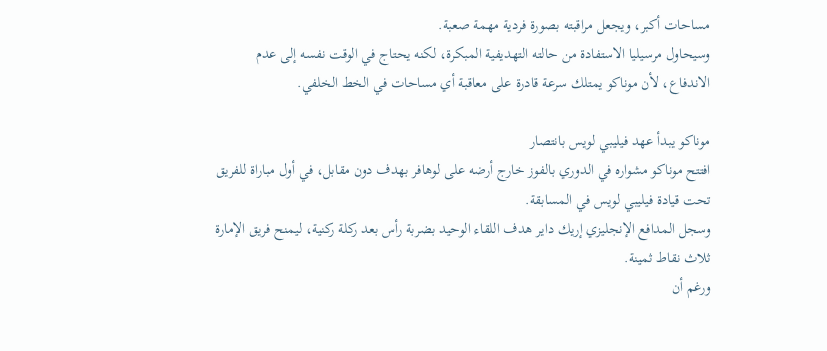مساحات أكبر، ويجعل مراقبته بصورة فردية مهمة صعبة.
وسيحاول مرسيليا الاستفادة من حالته التهديفية المبكرة، لكنه يحتاج في الوقت نفسه إلى عدم الاندفاع، لأن موناكو يمتلك سرعة قادرة على معاقبة أي مساحات في الخط الخلفي.

موناكو يبدأ عهد فيليبي لويس بانتصار
افتتح موناكو مشواره في الدوري بالفوز خارج أرضه على لوهافر بهدف دون مقابل، في أول مباراة للفريق تحت قيادة فيليبي لويس في المسابقة.
وسجل المدافع الإنجليزي إريك داير هدف اللقاء الوحيد بضربة رأس بعد ركلة ركنية، ليمنح فريق الإمارة ثلاث نقاط ثمينة.
ورغم أن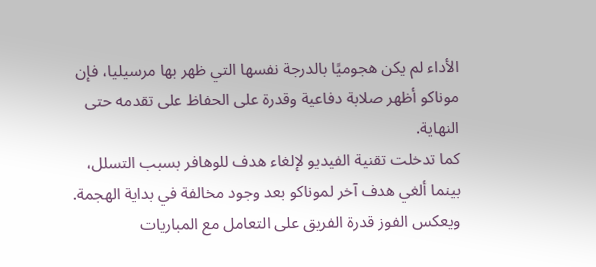الأداء لم يكن هجوميًا بالدرجة نفسها التي ظهر بها مرسيليا، فإن موناكو أظهر صلابة دفاعية وقدرة على الحفاظ على تقدمه حتى النهاية.
كما تدخلت تقنية الفيديو لإلغاء هدف للوهافر بسبب التسلل، بينما ألغي هدف آخر لموناكو بعد وجود مخالفة في بداية الهجمة.
ويعكس الفوز قدرة الفريق على التعامل مع المباريات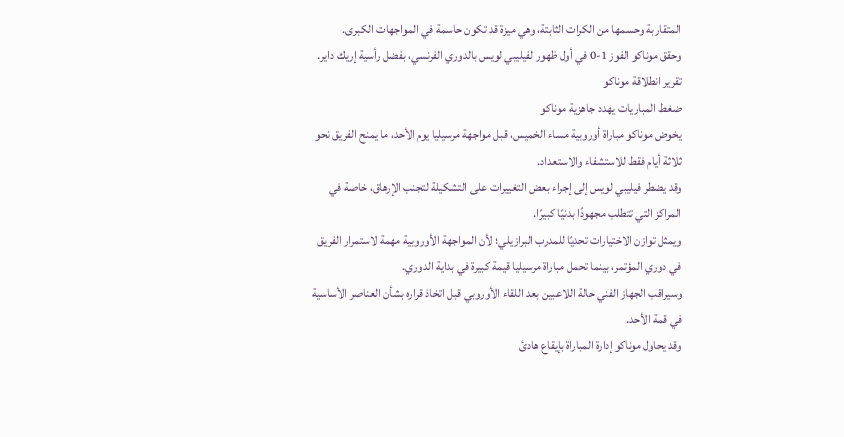المتقاربة وحسمها من الكرات الثابتة، وهي ميزة قد تكون حاسمة في المواجهات الكبرى.
وحقق موناكو الفوز 1-0 في أول ظهور لفيليبي لويس بالدوري الفرنسي، بفضل رأسية إريك داير. تقرير انطلاقة موناكو
ضغط المباريات يهدد جاهزية موناكو
يخوض موناكو مباراة أوروبية مساء الخميس، قبل مواجهة مرسيليا يوم الأحد، ما يمنح الفريق نحو ثلاثة أيام فقط للاستشفاء والاستعداد.
وقد يضطر فيليبي لويس إلى إجراء بعض التغييرات على التشكيلة لتجنب الإرهاق، خاصة في المراكز التي تتطلب مجهودًا بدنيًا كبيرًا.
ويمثل توازن الاختيارات تحديًا للمدرب البرازيلي؛ لأن المواجهة الأوروبية مهمة لاستمرار الفريق في دوري المؤتمر، بينما تحمل مباراة مرسيليا قيمة كبيرة في بداية الدوري.
وسيراقب الجهاز الفني حالة اللاعبين بعد اللقاء الأوروبي قبل اتخاذ قراره بشأن العناصر الأساسية في قمة الأحد.
وقد يحاول موناكو إدارة المباراة بإيقاع هادئ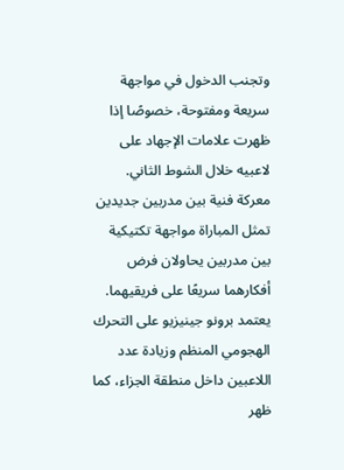وتجنب الدخول في مواجهة سريعة ومفتوحة، خصوصًا إذا ظهرت علامات الإجهاد على لاعبيه خلال الشوط الثاني.
معركة فنية بين مدربين جديدين
تمثل المباراة مواجهة تكتيكية بين مدربين يحاولان فرض أفكارهما سريعًا على فريقيهما.
يعتمد برونو جينيزيو على التحرك الهجومي المنظم وزيادة عدد اللاعبين داخل منطقة الجزاء، كما ظهر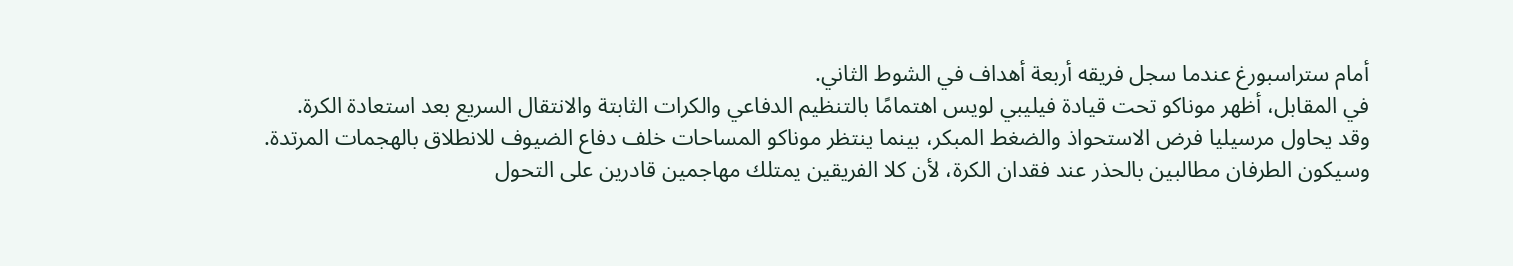أمام ستراسبورغ عندما سجل فريقه أربعة أهداف في الشوط الثاني.
في المقابل، أظهر موناكو تحت قيادة فيليبي لويس اهتمامًا بالتنظيم الدفاعي والكرات الثابتة والانتقال السريع بعد استعادة الكرة.
وقد يحاول مرسيليا فرض الاستحواذ والضغط المبكر، بينما ينتظر موناكو المساحات خلف دفاع الضيوف للانطلاق بالهجمات المرتدة.
وسيكون الطرفان مطالبين بالحذر عند فقدان الكرة، لأن كلا الفريقين يمتلك مهاجمين قادرين على التحول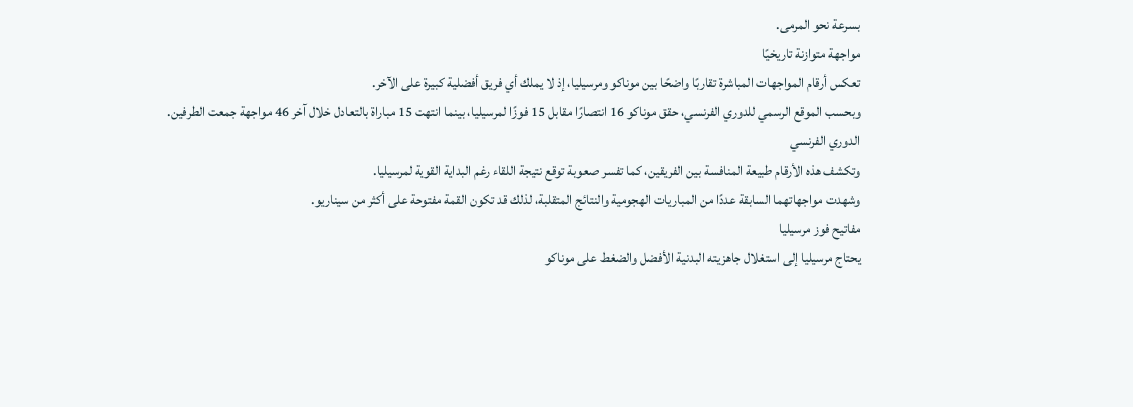بسرعة نحو المرمى.
مواجهة متوازنة تاريخيًا
تعكس أرقام المواجهات المباشرة تقاربًا واضحًا بين موناكو ومرسيليا، إذ لا يملك أي فريق أفضلية كبيرة على الآخر.
وبحسب الموقع الرسمي للدوري الفرنسي، حقق موناكو 16 انتصارًا مقابل 15 فوزًا لمرسيليا، بينما انتهت 15 مباراة بالتعادل خلال آخر 46 مواجهة جمعت الطرفين. الدوري الفرنسي
وتكشف هذه الأرقام طبيعة المنافسة بين الفريقين، كما تفسر صعوبة توقع نتيجة اللقاء رغم البداية القوية لمرسيليا.
وشهدت مواجهاتهما السابقة عددًا من المباريات الهجومية والنتائج المتقلبة، لذلك قد تكون القمة مفتوحة على أكثر من سيناريو.
مفاتيح فوز مرسيليا
يحتاج مرسيليا إلى استغلال جاهزيته البدنية الأفضل والضغط على موناكو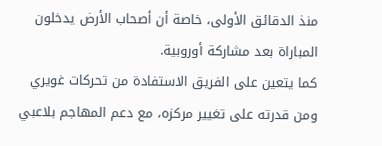منذ الدقائق الأولى، خاصة أن أصحاب الأرض يدخلون المباراة بعد مشاركة أوروبية.
كما يتعين على الفريق الاستفادة من تحركات غويري ومن قدرته على تغيير مركزه، مع دعم المهاجم بلاعبي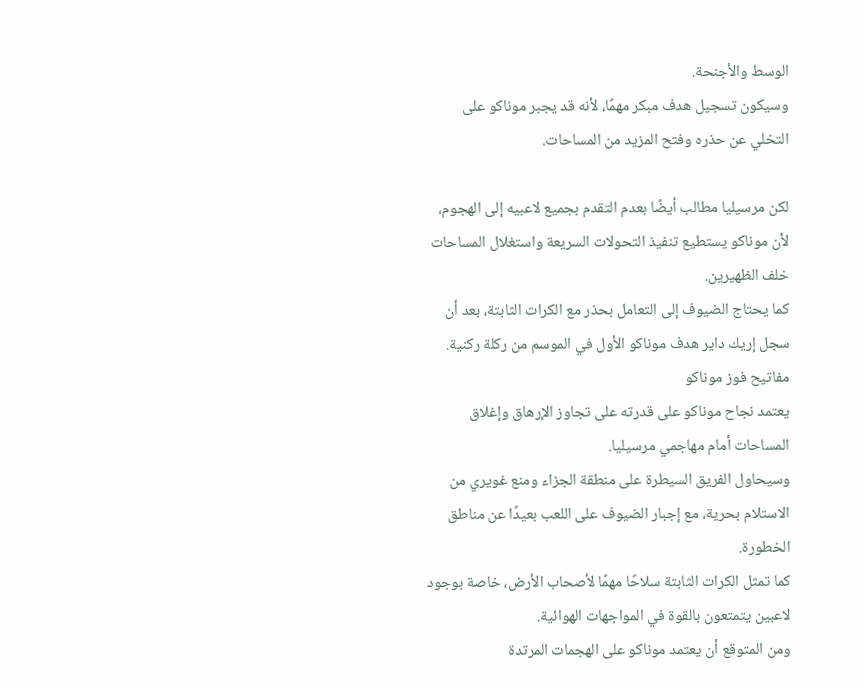الوسط والأجنحة.
وسيكون تسجيل هدف مبكر مهمًا، لأنه قد يجبر موناكو على التخلي عن حذره وفتح المزيد من المساحات.

لكن مرسيليا مطالب أيضًا بعدم التقدم بجميع لاعبيه إلى الهجوم، لأن موناكو يستطيع تنفيذ التحولات السريعة واستغلال المساحات خلف الظهيرين.
كما يحتاج الضيوف إلى التعامل بحذر مع الكرات الثابتة، بعد أن سجل إريك داير هدف موناكو الأول في الموسم من ركلة ركنية.
مفاتيح فوز موناكو
يعتمد نجاح موناكو على قدرته على تجاوز الإرهاق وإغلاق المساحات أمام مهاجمي مرسيليا.
وسيحاول الفريق السيطرة على منطقة الجزاء ومنع غويري من الاستلام بحرية، مع إجبار الضيوف على اللعب بعيدًا عن مناطق الخطورة.
كما تمثل الكرات الثابتة سلاحًا مهمًا لأصحاب الأرض، خاصة بوجود لاعبين يتمتعون بالقوة في المواجهات الهوائية.
ومن المتوقع أن يعتمد موناكو على الهجمات المرتدة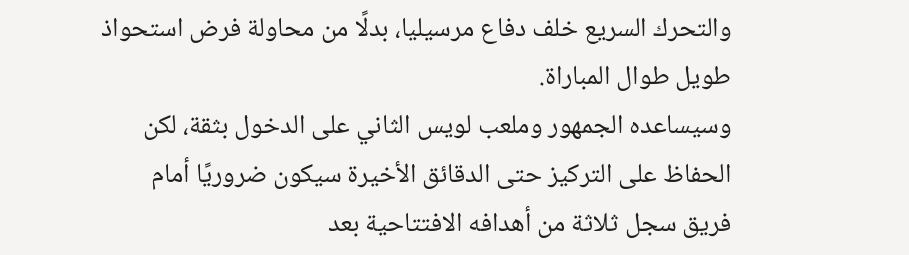والتحرك السريع خلف دفاع مرسيليا، بدلًا من محاولة فرض استحواذ طويل طوال المباراة.
وسيساعده الجمهور وملعب لويس الثاني على الدخول بثقة، لكن الحفاظ على التركيز حتى الدقائق الأخيرة سيكون ضروريًا أمام فريق سجل ثلاثة من أهدافه الافتتاحية بعد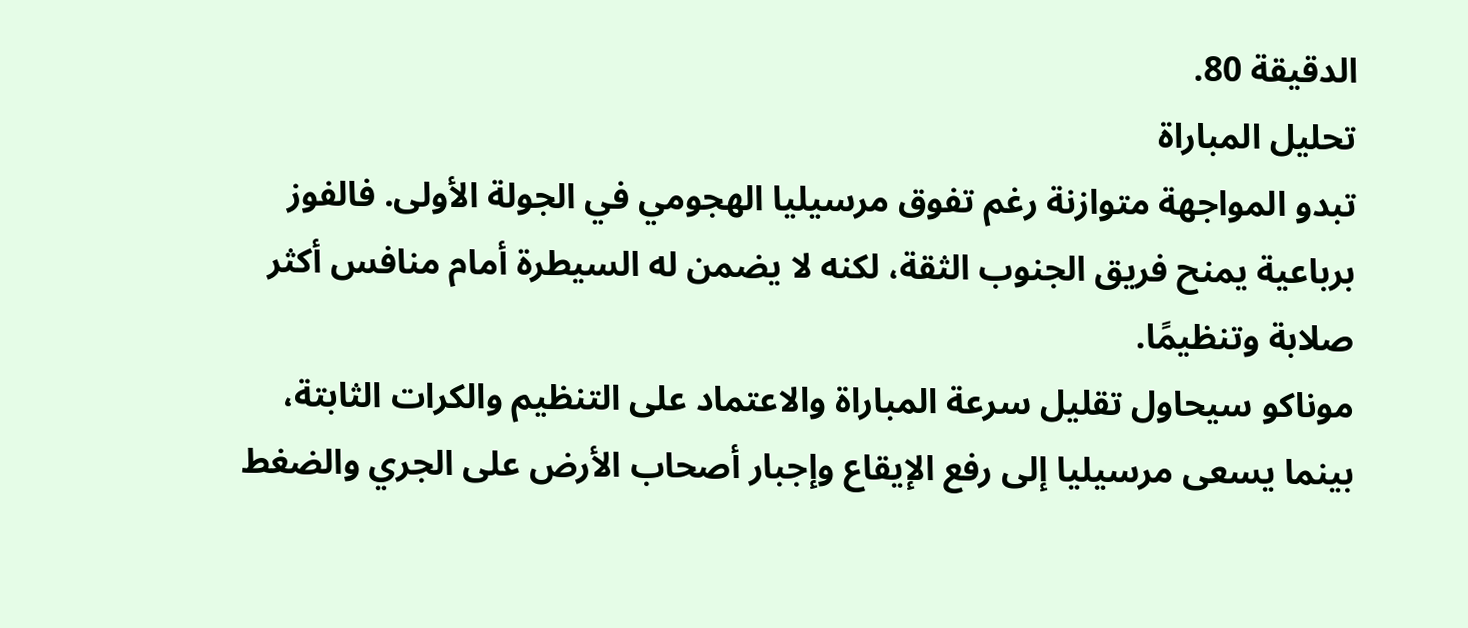الدقيقة 80.
تحليل المباراة
تبدو المواجهة متوازنة رغم تفوق مرسيليا الهجومي في الجولة الأولى. فالفوز برباعية يمنح فريق الجنوب الثقة، لكنه لا يضمن له السيطرة أمام منافس أكثر صلابة وتنظيمًا.
موناكو سيحاول تقليل سرعة المباراة والاعتماد على التنظيم والكرات الثابتة، بينما يسعى مرسيليا إلى رفع الإيقاع وإجبار أصحاب الأرض على الجري والضغط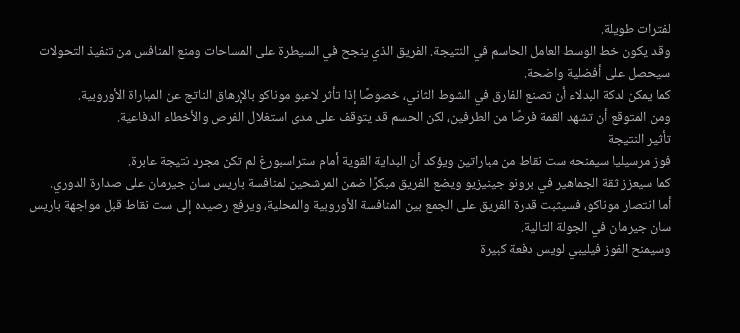لفترات طويلة.
وقد يكون خط الوسط العامل الحاسم في النتيجة. الفريق الذي ينجح في السيطرة على المساحات ومنع المنافس من تنفيذ التحولات سيحصل على أفضلية واضحة.
كما يمكن لدكة البدلاء أن تصنع الفارق في الشوط الثاني، خصوصًا إذا تأثر لاعبو موناكو بالإرهاق الناتج عن المباراة الأوروبية.
ومن المتوقع أن تشهد القمة فرصًا من الطرفين، لكن الحسم قد يتوقف على مدى استغلال الفرص والأخطاء الدفاعية.
تأثير النتيجة
فوز مرسيليا سيمنحه ست نقاط من مباراتين ويؤكد أن البداية القوية أمام ستراسبورغ لم تكن مجرد نتيجة عابرة.
كما سيعزز ثقة الجماهير في برونو جينيزيو ويضع الفريق مبكرًا ضمن المرشحين لمنافسة باريس سان جيرمان على صدارة الدوري.
أما انتصار موناكو، فسيثبت قدرة الفريق على الجمع بين المنافسة الأوروبية والمحلية، ويرفع رصيده إلى ست نقاط قبل مواجهة باريس سان جيرمان في الجولة التالية.
وسيمنح الفوز فيليبي لويس دفعة كبيرة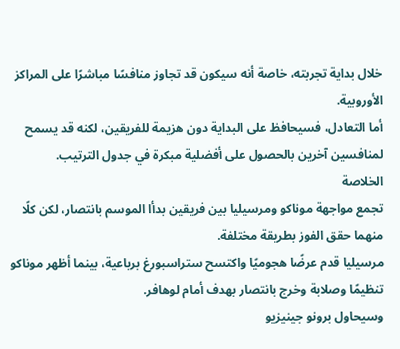خلال بداية تجربته، خاصة أنه سيكون قد تجاوز منافسًا مباشرًا على المراكز الأوروبية.
أما التعادل، فسيحافظ على البداية دون هزيمة للفريقين، لكنه قد يسمح لمنافسين آخرين بالحصول على أفضلية مبكرة في جدول الترتيب.
الخلاصة
تجمع مواجهة موناكو ومرسيليا بين فريقين بدأا الموسم بانتصار، لكن كلًا منهما حقق الفوز بطريقة مختلفة.
مرسيليا قدم عرضًا هجوميًا واكتسح ستراسبورغ برباعية، بينما أظهر موناكو تنظيمًا وصلابة وخرج بانتصار بهدف أمام لوهافر.
وسيحاول برونو جينيزيو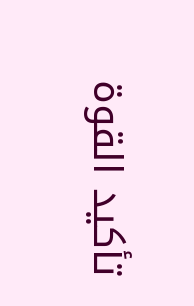تأكيد القوة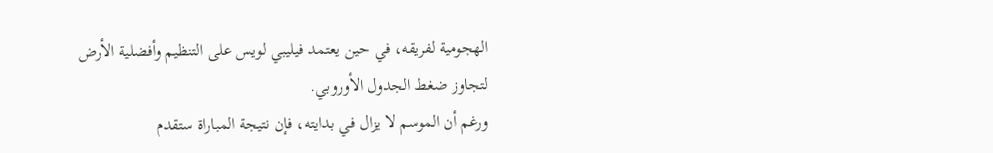الهجومية لفريقه، في حين يعتمد فيليبي لويس على التنظيم وأفضلية الأرض لتجاوز ضغط الجدول الأوروبي.
ورغم أن الموسم لا يزال في بدايته، فإن نتيجة المباراة ستقدم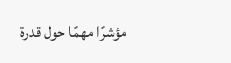مؤشرًا مهمًا حول قدرة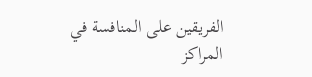الفريقين على المنافسة في المراكز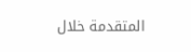المتقدمة خلال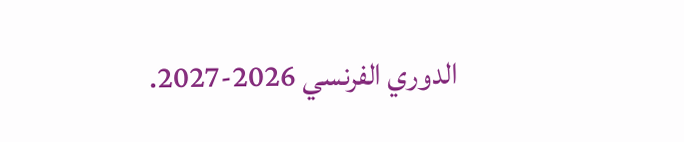الدوري الفرنسي 2026-2027.